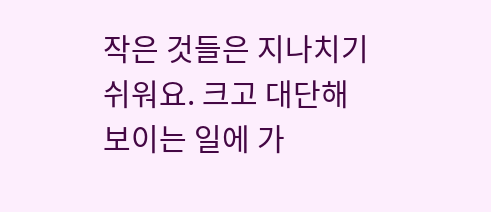작은 것들은 지나치기 쉬워요. 크고 대단해 보이는 일에 가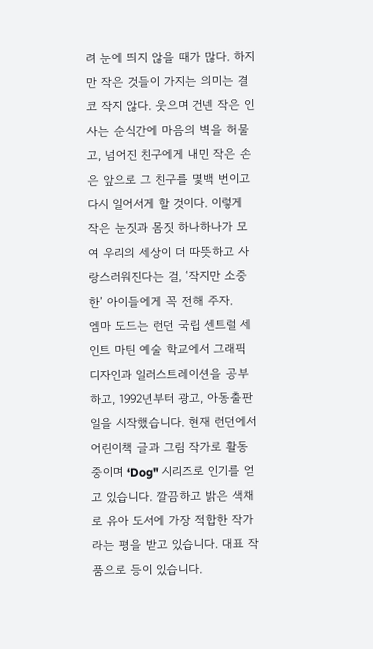려 눈에 띄지 않을 때가 많다. 하지만 작은 것들이 가지는 의미는 결코 작지 않다. 웃으며 건넨 작은 인사는 순식간에 마음의 벽을 허물고, 넘어진 친구에게 내민 작은 손은 앞으로 그 친구를 몇백 번이고 다시 일어서게 할 것이다. 이렇게 작은 눈짓과 몸짓 하나하나가 모여 우리의 세상이 더 따뜻하고 사랑스러워진다는 걸, ‘작지만 소중한’ 아이들에게 꼭 전해 주자.
엠마 도드는 런던 국립 센트럴 세인트 마틴 예술 학교에서 그래픽 디자인과 일러스트레이션을 공부하고, 1992년부터 광고, 아동출판 일을 시작했습니다. 현재 런던에서 어린이책 글과 그림 작가로 활동 중이며 ‘Dog" 시리즈로 인기를 얻고 있습니다. 깔끔하고 밝은 색채로 유아 도서에 가장 적합한 작가라는 평을 받고 있습니다. 대표 작품으로 등이 있습니다.